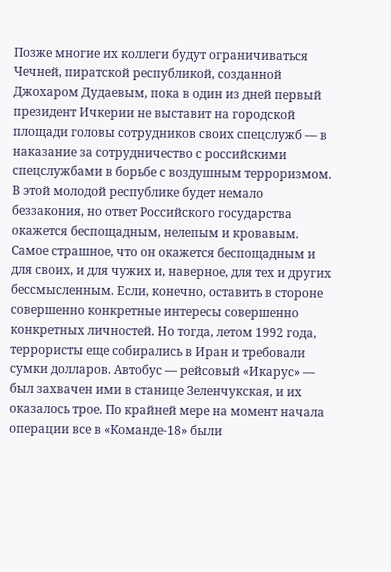Позже многие их коллеги будут ограничиваться Чечней, пиратской республикой, созданной Джохаром Дудаевым, пока в один из дней первый президент Ичкерии не выставит на городской площади головы сотрудников своих спецслужб — в наказание за сотрудничество с российскими спецслужбами в борьбе с воздушным терроризмом. В этой молодой республике будет немало беззакония, но ответ Российского государства окажется беспощадным, нелепым и кровавым. Самое страшное, что он окажется беспощадным и для своих, и для чужих и, наверное, для тех и других бессмысленным. Если, конечно, оставить в стороне совершенно конкретные интересы совершенно конкретных личностей. Но тогда, летом 1992 года, террористы еще собирались в Иран и требовали сумки долларов. Автобус — рейсовый «Икарус» — был захвачен ими в станице Зеленчукская, и их оказалось трое. По крайней мере на момент начала операции все в «Команде-18» были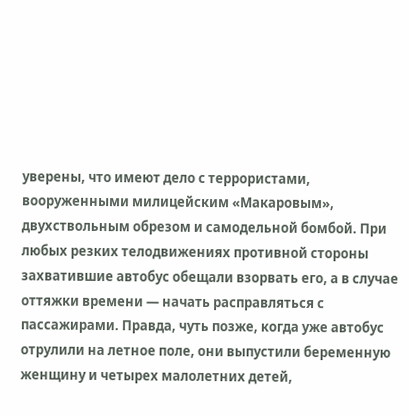уверены, что имеют дело с террористами, вооруженными милицейским «Макаровым», двухствольным обрезом и самодельной бомбой. При любых резких телодвижениях противной стороны захватившие автобус обещали взорвать его, а в случае оттяжки времени — начать расправляться с пассажирами. Правда, чуть позже, когда уже автобус отрулили на летное поле, они выпустили беременную женщину и четырех малолетних детей,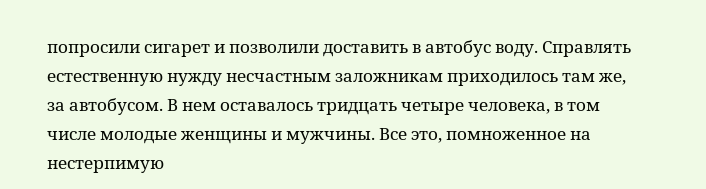попросили сигарет и позволили доставить в автобус воду. Справлять естественную нужду несчастным заложникам приходилось там же, за автобусом. В нем оставалось тридцать четыре человека, в том числе молодые женщины и мужчины. Все это, помноженное на нестерпимую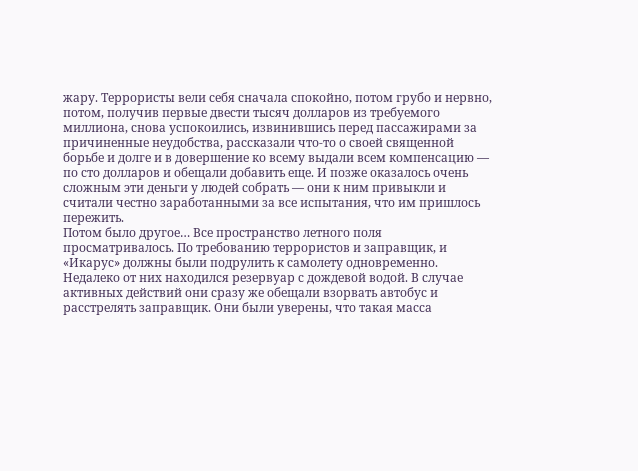жару. Террористы вели себя сначала спокойно, потом грубо и нервно, потом, получив первые двести тысяч долларов из требуемого миллиона, снова успокоились, извинившись перед пассажирами за причиненные неудобства, рассказали что-то о своей священной борьбе и долге и в довершение ко всему выдали всем компенсацию — по сто долларов и обещали добавить еще. И позже оказалось очень сложным эти деньги у людей собрать — они к ним привыкли и считали честно заработанными за все испытания, что им пришлось пережить.
Потом было другое… Все пространство летного поля просматривалось. По требованию террористов и заправщик, и «Икарус» должны были подрулить к самолету одновременно. Недалеко от них находился резервуар с дождевой водой. В случае активных действий они сразу же обещали взорвать автобус и расстрелять заправщик. Они были уверены, что такая масса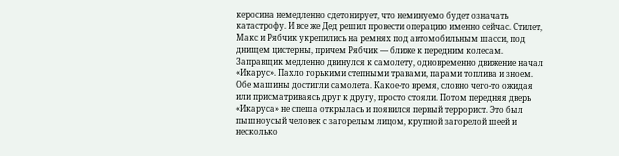керосина немедленно сдетонирует, что неминуемо будет означать катастрофу. И все же Дед решил провести операцию именно сейчас. Стилет, Макс и Рябчик укрепились на ремнях под автомобильным шасси, под днищем цистерны, причем Рябчик — ближе к передним колесам. Заправщик медленно двинулся к самолету, одновременно движение начал «Икарус». Пахло горькими степными травами, парами топлива и зноем. Обе машины достигли самолета. Какое-то время, словно чего-то ожидая или присматриваясь друг к другу, просто стояли. Потом передняя дверь «Икаруса» не спеша открылась и появился первый террорист. Это был пышноусый человек с загорелым лицом, крупной загорелой шеей и несколько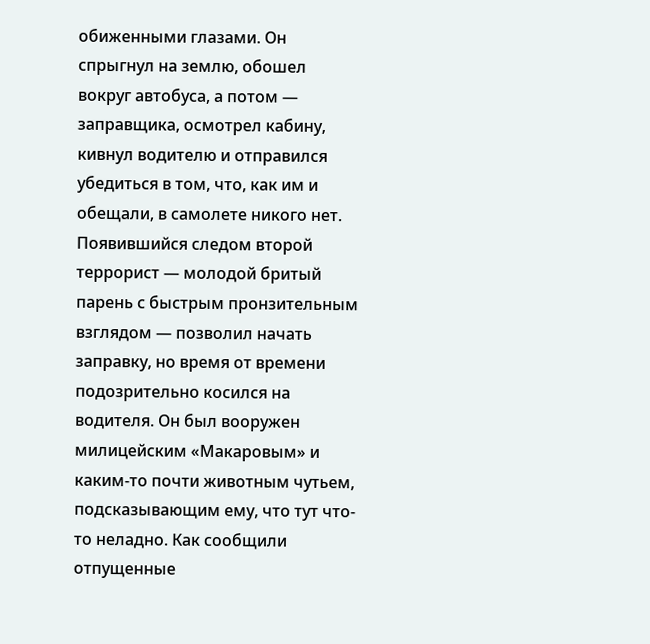обиженными глазами. Он спрыгнул на землю, обошел вокруг автобуса, а потом — заправщика, осмотрел кабину, кивнул водителю и отправился убедиться в том, что, как им и обещали, в самолете никого нет. Появившийся следом второй террорист — молодой бритый парень с быстрым пронзительным взглядом — позволил начать заправку, но время от времени подозрительно косился на водителя. Он был вооружен милицейским «Макаровым» и каким-то почти животным чутьем, подсказывающим ему, что тут что-то неладно. Как сообщили отпущенные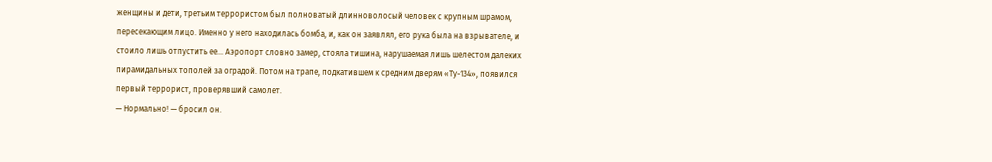женщины и дети, третьим террористом был полноватый длинноволосый человек с крупным шрамом, пересекающим лицо. Именно у него находилась бомба, и, как он заявлял, его рука была на взрывателе, и стоило лишь отпустить ее… Аэропорт словно замер, стояла тишина, нарушаемая лишь шелестом далеких пирамидальных тополей за оградой. Потом на трапе, подкатившем к средним дверям «Ту-134», появился первый террорист, проверявший самолет.
— Нормально! — бросил он.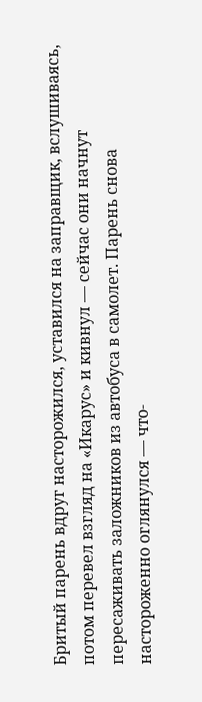Бритый парень вдруг насторожился, уставился на заправщик, вслушиваясь, потом перевел взгляд на «Икарус» и кивнул — сейчас они начнут пересаживать заложников из автобуса в самолет. Парень снова настороженно оглянулся — что-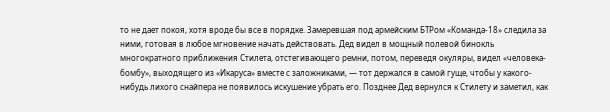то не дает покоя, хотя вроде бы все в порядке. Замеревшая под армейским БТРом «Команда-18» следила за ними, готовая в любое мгновение начать действовать. Дед видел в мощный полевой бинокль многократного приближения Стилета, отстегивающего ремни, потом, переведя окуляры, видел «человека-бомбу», выходящего из «Икаруса» вместе с заложниками, — тот держался в самой гуще, чтобы у какого-нибудь лихого снайпера не появилось искушение убрать его. Позднее Дед вернулся к Стилету и заметил, как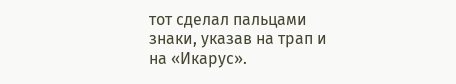тот сделал пальцами знаки, указав на трап и на «Икарус».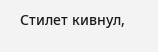Стилет кивнул,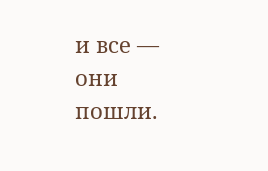и все — они пошли.